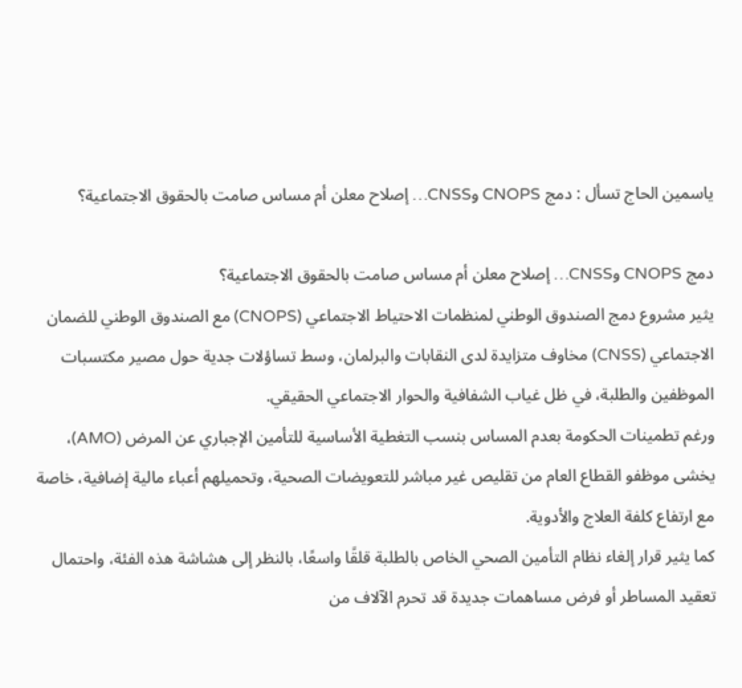ياسمين الحاج تسأل : دمج CNOPS وCNSS… إصلاح معلن أم مساس صامت بالحقوق الاجتماعية؟

دمج CNOPS وCNSS… إصلاح معلن أم مساس صامت بالحقوق الاجتماعية؟
يثير مشروع دمج الصندوق الوطني لمنظمات الاحتياط الاجتماعي (CNOPS) مع الصندوق الوطني للضمان الاجتماعي (CNSS) مخاوف متزايدة لدى النقابات والبرلمان، وسط تساؤلات جدية حول مصير مكتسبات الموظفين والطلبة، في ظل غياب الشفافية والحوار الاجتماعي الحقيقي.
ورغم تطمينات الحكومة بعدم المساس بنسب التغطية الأساسية للتأمين الإجباري عن المرض (AMO)، يخشى موظفو القطاع العام من تقليص غير مباشر للتعويضات الصحية، وتحميلهم أعباء مالية إضافية، خاصة مع ارتفاع كلفة العلاج والأدوية.
كما يثير قرار إلغاء نظام التأمين الصحي الخاص بالطلبة قلقًا واسعًا، بالنظر إلى هشاشة هذه الفئة، واحتمال تعقيد المساطر أو فرض مساهمات جديدة قد تحرم الآلاف من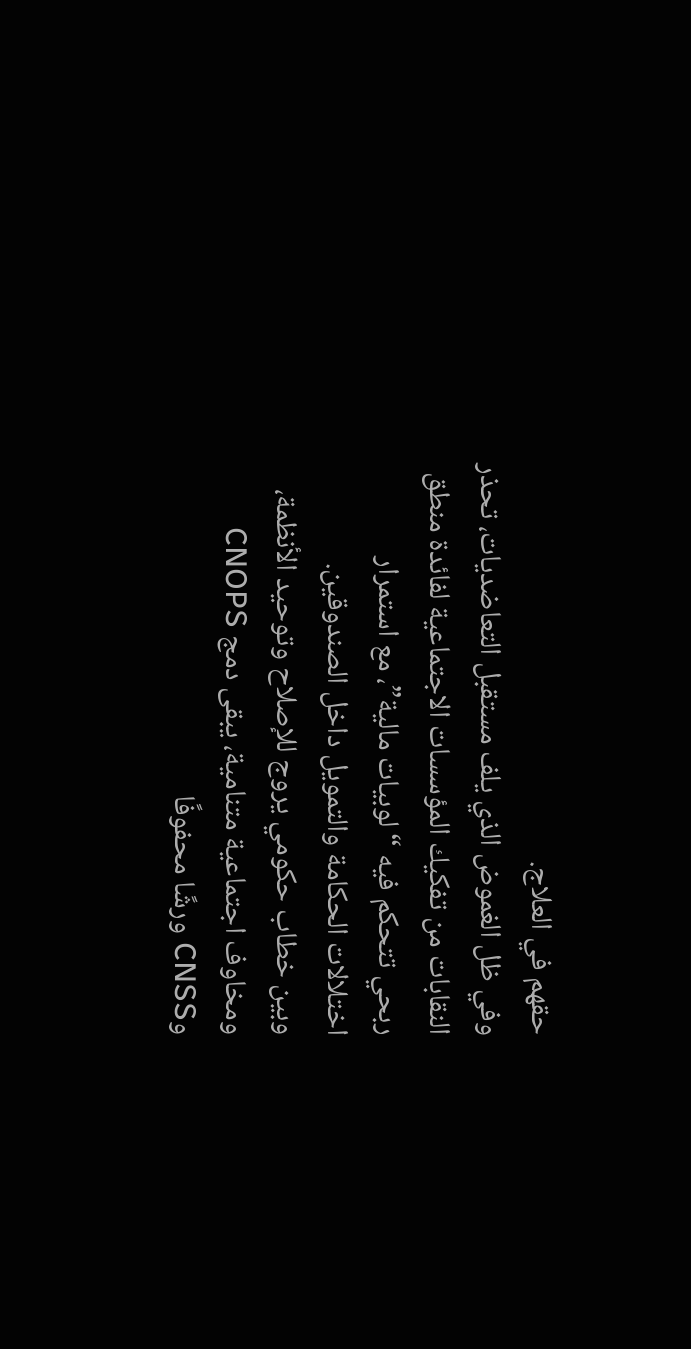حقهم في العلاج.
وفي ظل الغموض الذي يلف مستقبل التعاضديات، تحذر النقابات من تفكيك المؤسسات الاجتماعية لفائدة منطق ربحي تتحكم فيه “لوبيات مالية”، مع استمرار اختلالات الحكامة والتمويل داخل الصندوقين.
وبين خطاب حكومي يروج للإصلاح وتوحيد الأنظمة، ومخاوف اجتماعية متنامية، يبقى دمج CNOPS وCNSS ورشًا محفوفًا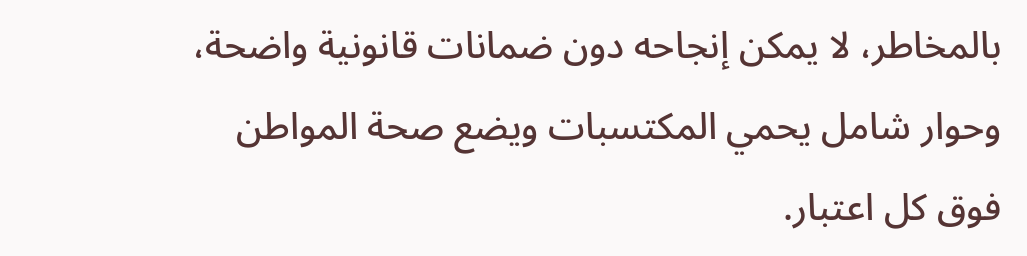بالمخاطر، لا يمكن إنجاحه دون ضمانات قانونية واضحة، وحوار شامل يحمي المكتسبات ويضع صحة المواطن فوق كل اعتبار.